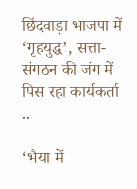छिंदवाड़ा भाजपा में ‘गृहयुद्ध’, सत्ता-संगठन की जंग में पिस रहा कार्यकर्ता ..

‘भैया में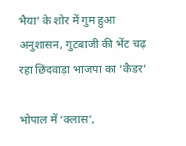भैया’ के शोर में गुम हुआ अनुशासन, गुटबाजी की भेंट चढ़ रहा छिंदवाड़ा भाजपा का ‘कैडर’

भोपाल में ‘क्लास’,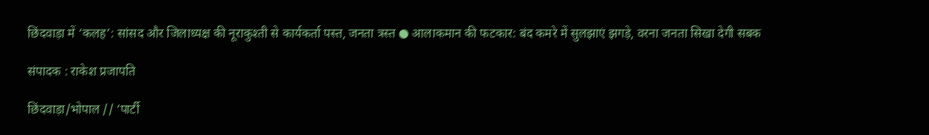छिंदवाड़ा में ‘कलह’: सांसद और जिलाध्यक्ष की नूराकुश्ती से कार्यकर्ता पस्त, जनता त्रस्त ● आलाकमान की फटकार: बंद कमरे में सुलझाएं झगड़े, वरना जनता सिखा देगी सबक

संपादक : राकेश प्रजापति

छिंदवाड़ा/भोपाल // ‘पार्टी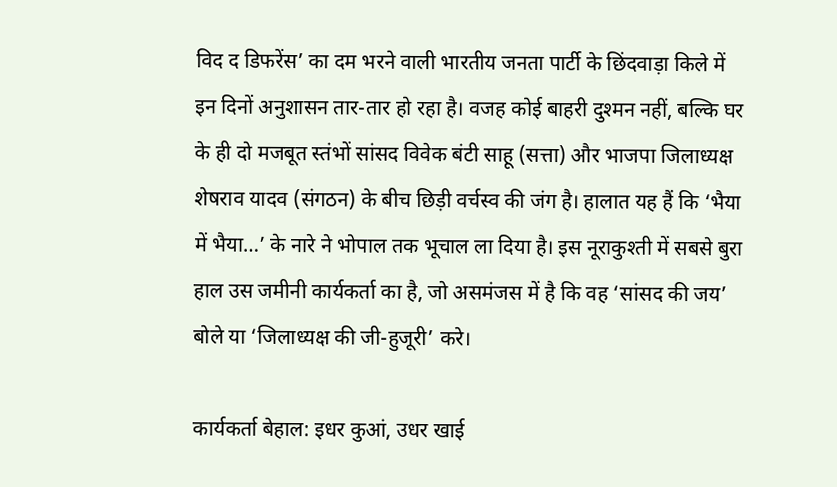विद द डिफरेंस’ का दम भरने वाली भारतीय जनता पार्टी के छिंदवाड़ा किले में इन दिनों अनुशासन तार-तार हो रहा है। वजह कोई बाहरी दुश्मन नहीं, बल्कि घर के ही दो मजबूत स्तंभों सांसद विवेक बंटी साहू (सत्ता) और भाजपा जिलाध्यक्ष शेषराव यादव (संगठन) के बीच छिड़ी वर्चस्व की जंग है। हालात यह हैं कि ‘भैया में भैया…’ के नारे ने भोपाल तक भूचाल ला दिया है। इस नूराकुश्ती में सबसे बुरा हाल उस जमीनी कार्यकर्ता का है, जो असमंजस में है कि वह ‘सांसद की जय’ बोले या ‘जिलाध्यक्ष की जी-हुजूरी’ करे।

कार्यकर्ता बेहाल: इधर कुआं, उधर खाई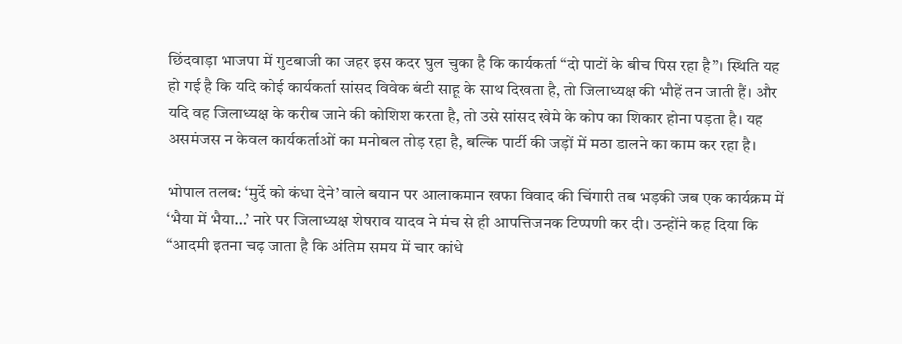छिंदवाड़ा भाजपा में गुटबाजी का जहर इस कदर घुल चुका है कि कार्यकर्ता “दो पाटों के बीच पिस रहा है”। स्थिति यह हो गई है कि यदि कोई कार्यकर्ता सांसद विवेक बंटी साहू के साथ दिखता है, तो जिलाध्यक्ष की भौहें तन जाती हैं। और यदि वह जिलाध्यक्ष के करीब जाने की कोशिश करता है, तो उसे सांसद खेमे के कोप का शिकार होना पड़ता है। यह असमंजस न केवल कार्यकर्ताओं का मनोबल तोड़ रहा है, बल्कि पार्टी की जड़ों में मठा डालने का काम कर रहा है।

भोपाल तलब: ‘मुर्दे को कंधा देने’ वाले बयान पर आलाकमान खफा विवाद की चिंगारी तब भड़की जब एक कार्यक्रम में ‘भैया में भैया…’ नारे पर जिलाध्यक्ष शेषराव यादव ने मंच से ही आपत्तिजनक टिप्पणी कर दी। उन्होंने कह दिया कि “आदमी इतना चढ़ जाता है कि अंतिम समय में चार कांधे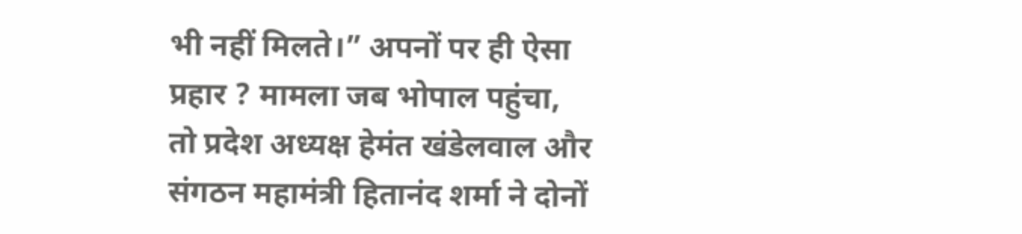भी नहीं मिलते।” अपनों पर ही ऐसा प्रहार ? मामला जब भोपाल पहुंचा, तो प्रदेश अध्यक्ष हेमंत खंडेलवाल और संगठन महामंत्री हितानंद शर्मा ने दोनों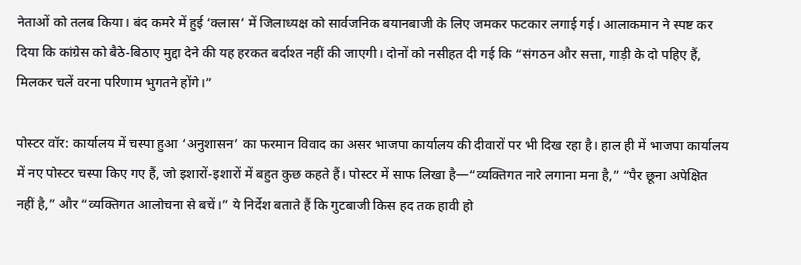नेताओं को तलब किया। बंद कमरे में हुई ‘क्लास’ में जिलाध्यक्ष को सार्वजनिक बयानबाजी के लिए जमकर फटकार लगाई गई। आलाकमान ने स्पष्ट कर दिया कि कांग्रेस को बैठे-बिठाए मुद्दा देने की यह हरकत बर्दाश्त नहीं की जाएगी। दोनों को नसीहत दी गई कि “संगठन और सत्ता, गाड़ी के दो पहिए हैं, मिलकर चलें वरना परिणाम भुगतने होंगे।”

पोस्टर वॉर: कार्यालय में चस्पा हुआ ‘अनुशासन’ का फरमान विवाद का असर भाजपा कार्यालय की दीवारों पर भी दिख रहा है। हाल ही में भाजपा कार्यालय में नए पोस्टर चस्पा किए गए हैं, जो इशारों-इशारों में बहुत कुछ कहते हैं। पोस्टर में साफ लिखा है—“व्यक्तिगत नारे लगाना मना है,” “पैर छूना अपेक्षित नहीं है,” और “व्यक्तिगत आलोचना से बचें।” ये निर्देश बताते हैं कि गुटबाजी किस हद तक हावी हो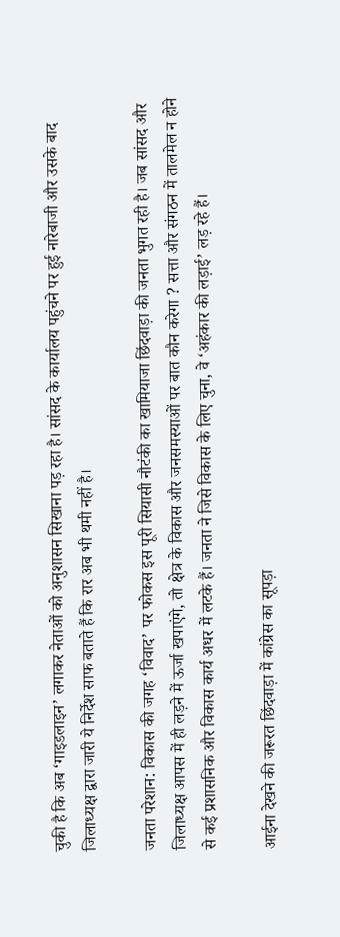चुकी है कि अब ‘गाइडलाइन’ लगाकर नेताओं को अनुशासन सिखाना पड़ रहा है। सांसद के कार्यालय पहुंचने पर हुई नारेबाजी और उसके बाद जिलाध्यक्ष द्वारा जारी ये निर्देश साफ बताते हैं कि रार अब भी थमी नहीं है।

जनता परेशान: विकास की जगह ‘विवाद’ पर फोकस इस पूरी सियासी नौटंकी का खामियाजा छिंदवाड़ा की जनता भुगत रही है। जब सांसद और जिलाध्यक्ष आपस में ही लड़ने में ऊर्जा खपाएंगे, तो क्षेत्र के विकास और जनसमस्याओं पर बात कौन करेगा ? सत्ता और संगठन में तालमेल न होने से कई प्रशासनिक और विकास कार्य अधर में लटके हैं। जनता ने जिसे विकास के लिए चुना, वे ‘अहंकार की लड़ाई’ लड़ रहे हैं।

आईना देखने की जरूरत छिंदवाड़ा में कांग्रेस का सूपड़ा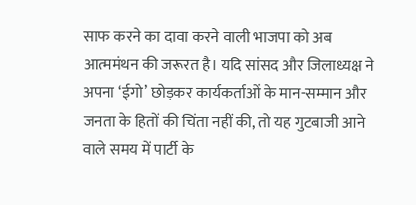साफ करने का दावा करने वाली भाजपा को अब आत्ममंथन की जरूरत है। यदि सांसद और जिलाध्यक्ष ने अपना ‘ईगो’ छोड़कर कार्यकर्ताओं के मान-सम्मान और जनता के हितों की चिंता नहीं की, तो यह गुटबाजी आने वाले समय में पार्टी के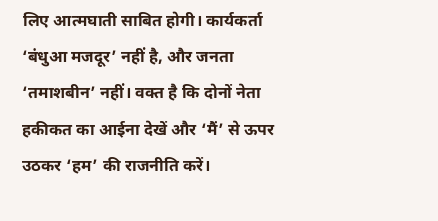लिए आत्मघाती साबित होगी। कार्यकर्ता ‘बंधुआ मजदूर’ नहीं है, और जनता ‘तमाशबीन’ नहीं। वक्त है कि दोनों नेता हकीकत का आईना देखें और ‘मैं’ से ऊपर उठकर ‘हम’ की राजनीति करें।